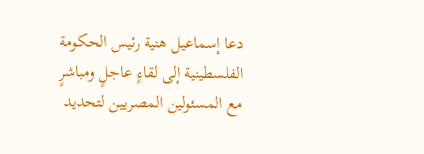دعا إسماعيل هنية رئيس الحكومة الفلسطينية إلى لقاءٍ عاجلٍ ومباشرٍ مع المسئولين المصريين لتحديد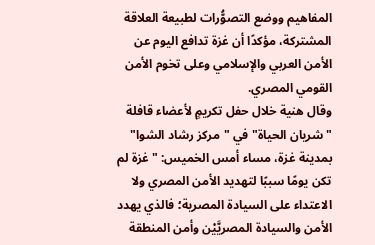المفاهيم ووضع التصوُّرات لطبيعة العلاقة المشتركة، مؤكدًا أن غزة تدافع اليوم عن الأمن العربي والإسلامي وعلى تخوم الأمن القومي المصري.
وقال هنية خلال حفل تكريمٍ لأعضاء قافلة "شريان الحياة" في "مركز رشاد الشوا" بمدينة غزة، مساء أمس الخميس: "غزة لم تكن يومًا سببًا لتهديد الأمن المصري ولا الاعتداء على السيادة المصرية؛ فالذي يهدد الأمن والسيادة المصريَّيْن وأمن المنطقة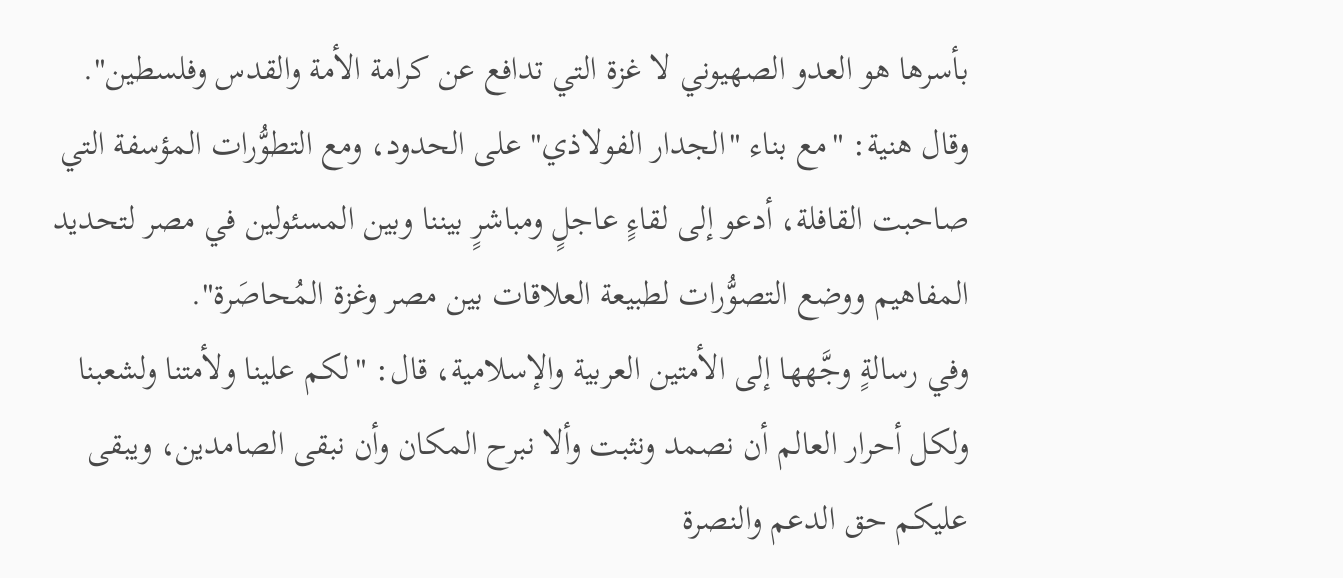بأسرها هو العدو الصهيوني لا غزة التي تدافع عن كرامة الأمة والقدس وفلسطين".
وقال هنية: "مع بناء "الجدار الفولاذي" على الحدود، ومع التطوُّرات المؤسفة التي صاحبت القافلة، أدعو إلى لقاءٍ عاجلٍ ومباشرٍ بيننا وبين المسئولين في مصر لتحديد المفاهيم ووضع التصوُّرات لطبيعة العلاقات بين مصر وغزة المُحاصَرة".
وفي رسالةٍ وجَّهها إلى الأمتين العربية والإسلامية، قال: "لكم علينا ولأمتنا ولشعبنا ولكل أحرار العالم أن نصمد ونثبت وألا نبرح المكان وأن نبقى الصامدين، ويبقى عليكم حق الدعم والنصرة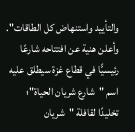والتأييد واستنهاض كل الطاقات".
وأعلن هنية عن افتتاحه شارعًا رئيسيًّا في قطاع غزة سيطلق عليه اسم "شارع شريان الحياة"؛ تخليدًا لقافلة "شريان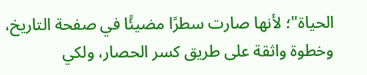الحياة"؛ لأنها صارت سطرًا مضيئًا في صفحة التاريخ، وخطوة واثقة على طريق كسر الحصار، ولكي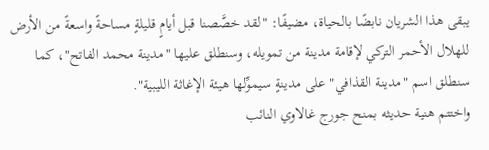يبقى هذا الشريان نابضًا بالحياة، مضيفًا: "لقد خصَّصنا قبل أيامٍ قليلةٍ مساحةً واسعةً من الأرض للهلال الأحمر التركي لإقامة مدينة من تمويله، وسنطلق عليها "مدينة محمد الفاتح"، كما سنطلق اسم "مدينة القذافي" على مدينةٍ سيموِّلها هيئة الإغاثة الليبية".
واختتم هنية حديثه بمنح جورج غالاوي النائب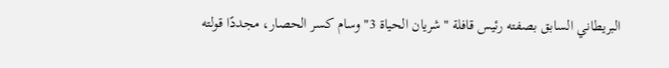البريطاني السابق بصفته رئيس قافلة "شريان الحياة 3" وسام كسر الحصار، مجددًا قولته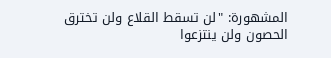المشهورة: "لن تسقط القلاع ولن تخترق الحصون ولن ينتزعوا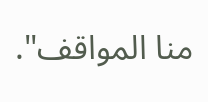منا المواقف".